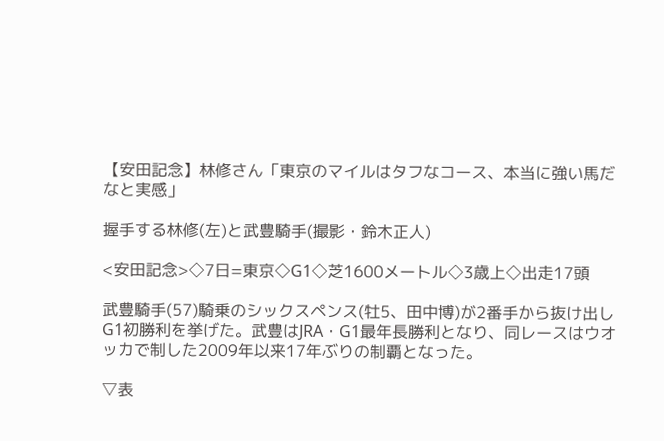【安田記念】林修さん「東京のマイルはタフなコース、本当に強い馬だなと実感」

握手する林修(左)と武豊騎手(撮影・鈴木正人)

<安田記念>◇7日=東京◇G1◇芝1600メートル◇3歳上◇出走17頭

武豊騎手(57)騎乗のシックスペンス(牡5、田中博)が2番手から抜け出しG1初勝利を挙げた。武豊はJRA・G1最年長勝利となり、同レースはウオッカで制した2009年以来17年ぶりの制覇となった。

▽表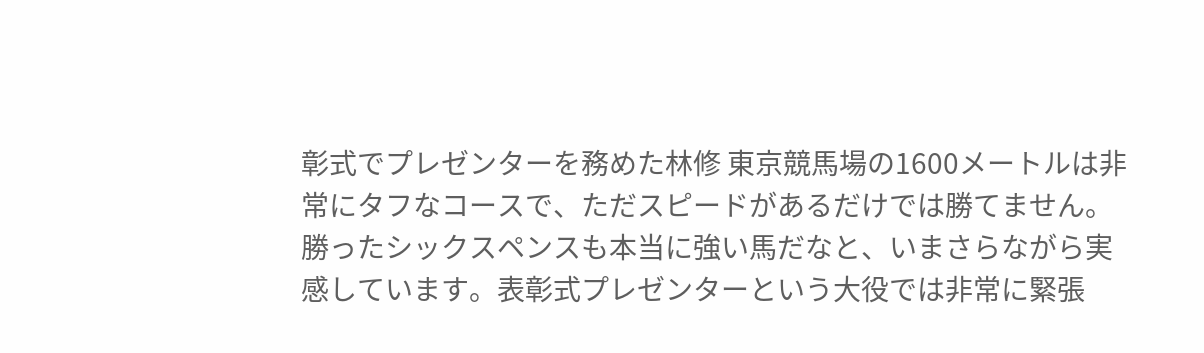彰式でプレゼンターを務めた林修 東京競馬場の1600メートルは非常にタフなコースで、ただスピードがあるだけでは勝てません。勝ったシックスペンスも本当に強い馬だなと、いまさらながら実感しています。表彰式プレゼンターという大役では非常に緊張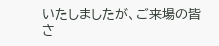いたしましたが、ご来場の皆さ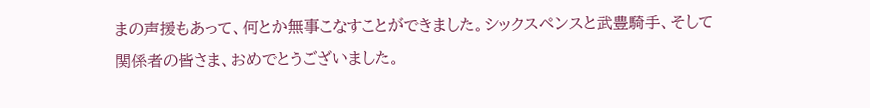まの声援もあって、何とか無事こなすことができました。シックスペンスと武豊騎手、そして関係者の皆さま、おめでとうございました。